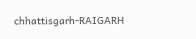chhattisgarh-RAIGARH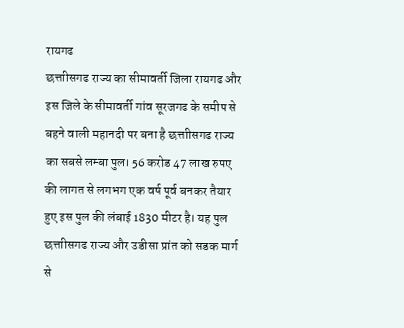रायगढ
छत्ताीसगढ राज्य का सीमावर्ती जिला रायगढ और इस जिले के सीमावर्ती गांव सूरजगढ के समीप से बहने वाली महानदी पर बना है छत्ताीसगढ राज्य का सबसे लम्बा पुल। 56 करोड 47 लाख रुपए की लागत से लगभग एक वर्ष पूर्व बनकर तैयार हुए इस पुल की लंबाई 1830 मीटर है। यह पुल छत्ताीसगढ राज्य और उडीसा प्रांत को सडक मार्ग से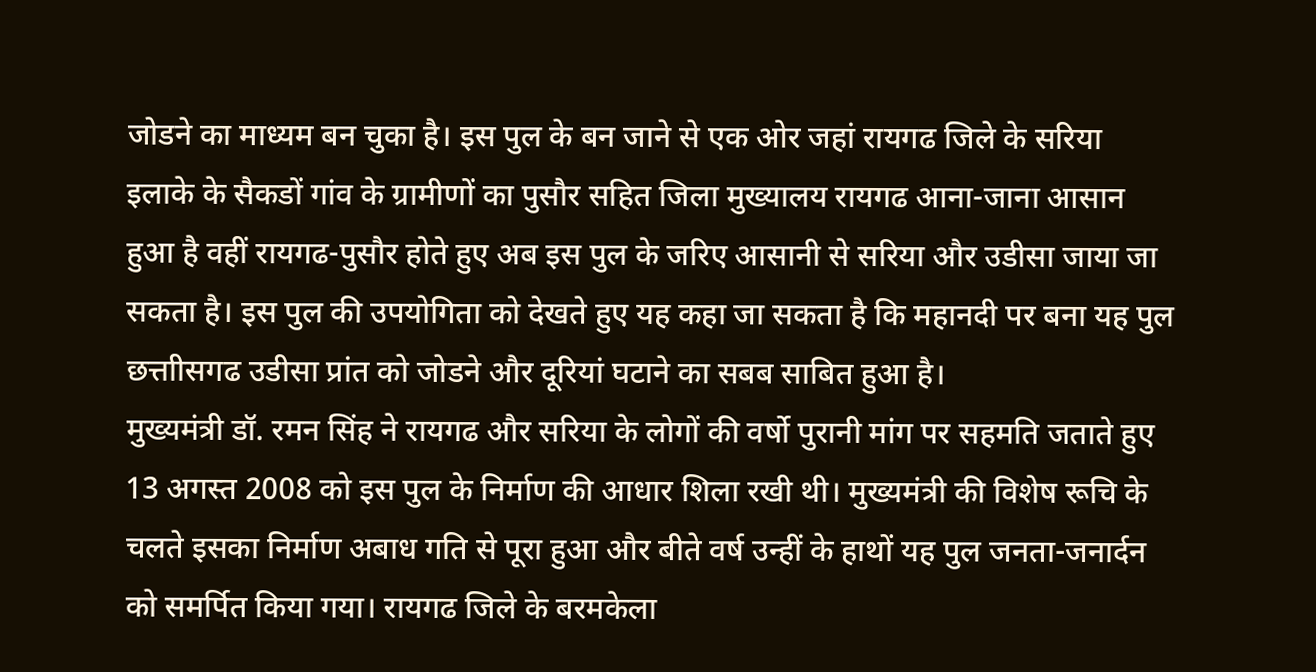जोडने का माध्यम बन चुका है। इस पुल के बन जाने से एक ओर जहां रायगढ जिले के सरिया इलाके के सैकडों गांव के ग्रामीणों का पुसौर सहित जिला मुख्यालय रायगढ आना-जाना आसान हुआ है वहीं रायगढ-पुसौर होते हुए अब इस पुल के जरिए आसानी से सरिया और उडीसा जाया जा सकता है। इस पुल की उपयोगिता को देखते हुए यह कहा जा सकता है कि महानदी पर बना यह पुल छत्ताीसगढ उडीसा प्रांत को जोडने और दूरियां घटाने का सबब साबित हुआ है।
मुख्यमंत्री डॉ. रमन सिंह ने रायगढ और सरिया के लोगों की वर्षो पुरानी मांग पर सहमति जताते हुए 13 अगस्त 2008 को इस पुल के निर्माण की आधार शिला रखी थी। मुख्यमंत्री की विशेष रूचि के चलते इसका निर्माण अबाध गति से पूरा हुआ और बीते वर्ष उन्हीं के हाथों यह पुल जनता-जनार्दन को समर्पित किया गया। रायगढ जिले के बरमकेला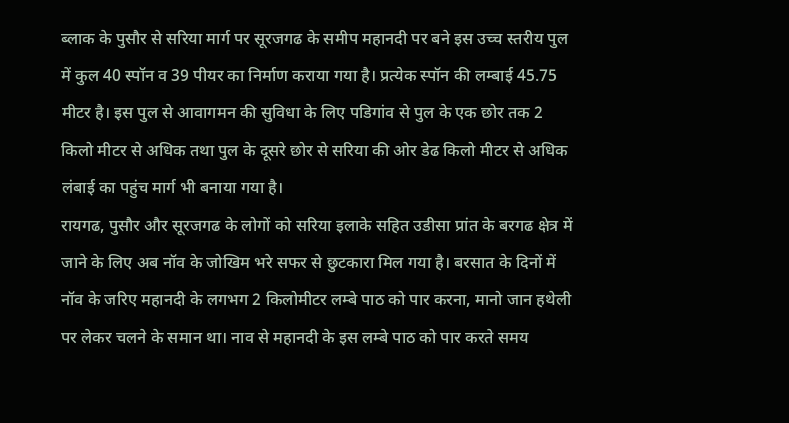ब्लाक के पुसौर से सरिया मार्ग पर सूरजगढ के समीप महानदी पर बने इस उच्च स्तरीय पुल में कुल 40 स्पॉन व 39 पीयर का निर्माण कराया गया है। प्रत्येक स्पॉन की लम्बाई 45.75 मीटर है। इस पुल से आवागमन की सुविधा के लिए पडिगांव से पुल के एक छोर तक 2 किलो मीटर से अधिक तथा पुल के दूसरे छोर से सरिया की ओर डेढ किलो मीटर से अधिक लंबाई का पहुंच मार्ग भी बनाया गया है।
रायगढ, पुसौर और सूरजगढ के लोगों को सरिया इलाके सहित उडीसा प्रांत के बरगढ क्षेत्र में जाने के लिए अब नॉव के जोखिम भरे सफर से छुटकारा मिल गया है। बरसात के दिनों में नॉव के जरिए महानदी के लगभग 2 किलोमीटर लम्बे पाठ को पार करना, मानो जान हथेली पर लेकर चलने के समान था। नाव से महानदी के इस लम्बे पाठ को पार करते समय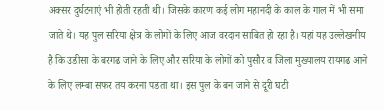अक्सर दुर्घटनाएं भी होती रहती थी। जिसके कारण कई लोग महानदी के काल के गाल में भी समा जाते थे। यह पुल सरिया क्षेत्र के लोगों के लिए आज वरदान साबित हो रहा है। यहां यह उल्लेखनीय है कि उडीसा के बरगढ जाने के लिए और सरिया के लोगों को पुसौर व जिला मुख्यालय रायगढ आने के लिए लम्बा सफर तय करना पडता था। इस पुल के बन जाने से दूरी घटी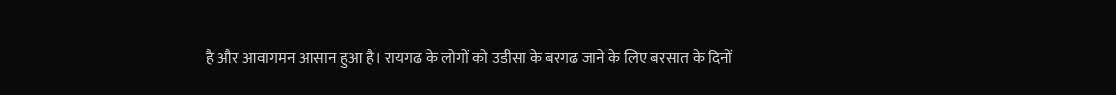है और आवागमन आसान हुआ है। रायगढ के लोगों को उडीसा के बरगढ जाने के लिए बरसात के दिनों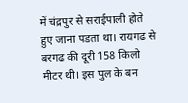में चंद्रपुर से सराईपाली होते हुए जाना पडता था। रायगढ से बरगढ की दूरी 158 किलो मीटर थी। इस पुल के बन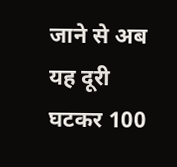जाने से अब यह दूरी घटकर 100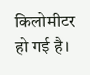किलोमीटर हो गई है।